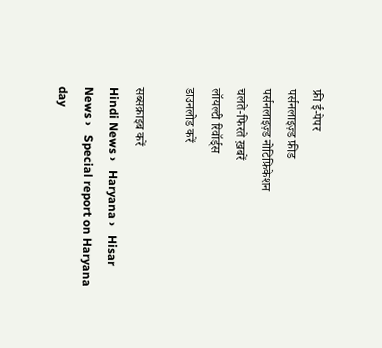फ्री ई-पेपर
पर्सनलाइज़्ड फ़ीड
पर्सनलाइज़्ड नोटिफ़िकेशन
चलते-फिरते ख़बरें
लॉयल्टी रिवॉर्ड्स
डाउनलोड करें

सब्सक्राइब करें
Hindi News ›   Haryana ›   Hisar News ›   Special report on Haryana day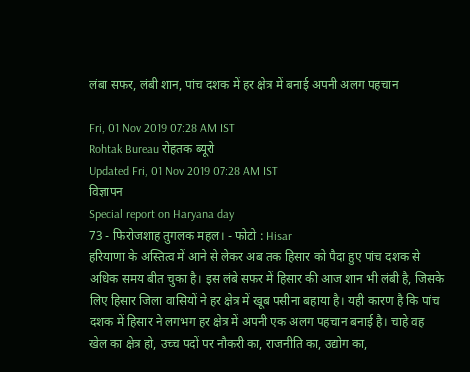लंबा सफर, लंबी शान, पांच दशक में हर क्षेत्र में बनाई अपनी अलग पहचान

Fri, 01 Nov 2019 07:28 AM IST
Rohtak Bureau रोहतक ब्यूरो
Updated Fri, 01 Nov 2019 07:28 AM IST
विज्ञापन
Special report on Haryana day
73 - फिरोजशाह तुगलक महल। - फोटो : Hisar
हरियाणा के अस्तित्व में आने से लेकर अब तक हिसार को पैदा हुए पांच दशक से अधिक समय बीत चुका है। इस लंबे सफर में हिसार की आज शान भी लंबी है, जिसके लिए हिसार जिला वासियों ने हर क्षेत्र में खूब पसीना बहाया है। यही कारण है कि पांच दशक में हिसार ने लगभग हर क्षेत्र में अपनी एक अलग पहचान बनाई है। चाहे वह खेल का क्षेत्र हो, उच्च पदों पर नौकरी का, राजनीति का, उद्योग का,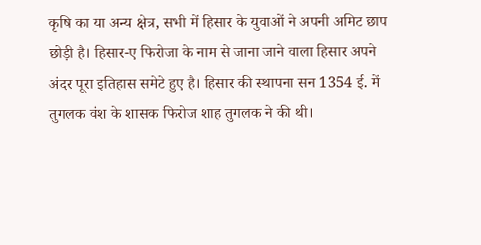कृषि का या अन्य क्षेत्र, सभी में हिसार के युवाओं ने अपनी अमिट छाप छोड़ी है। हिसार-ए फिरोजा के नाम से जाना जाने वाला हिसार अपने अंदर पूरा इतिहास समेटे हुए है। हिसार की स्थापना सन 1354 ई. में तुगलक वंश के शासक फिरोज शाह तुगलक ने की थी।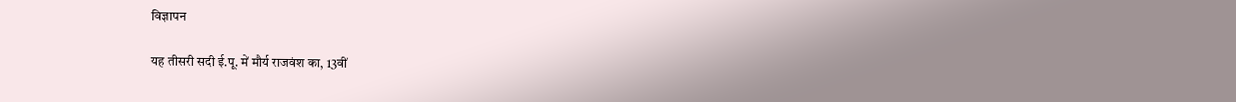विज्ञापन

यह तीसरी सदी ई.पू. में मौर्य राजवंश का, 13वीं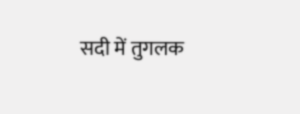सदी में तुगलक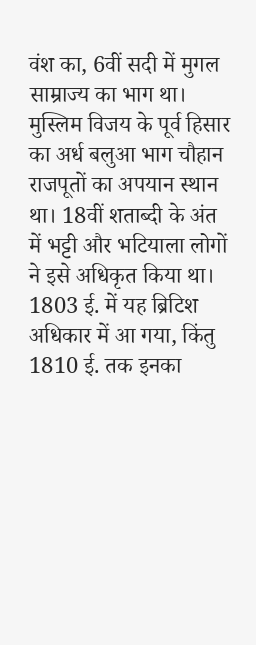वंश का, 6वीं सदी में मुगल साम्राज्य का भाग था। मुस्लिम विजय के पूर्व हिसार का अर्ध बलुआ भाग चौहान राजपूतों का अपयान स्थान था। 18वीं शताब्दी के अंत में भट्टी और भटियाला लोगों ने इसे अधिकृत किया था। 1803 ई. में यह ब्रिटिश अधिकार में आ गया, किंतु 1810 ई. तक इनका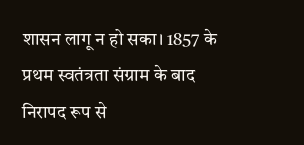शासन लागू न हो सका। 1857 के प्रथम स्वतंत्रता संग्राम के बाद निरापद रूप से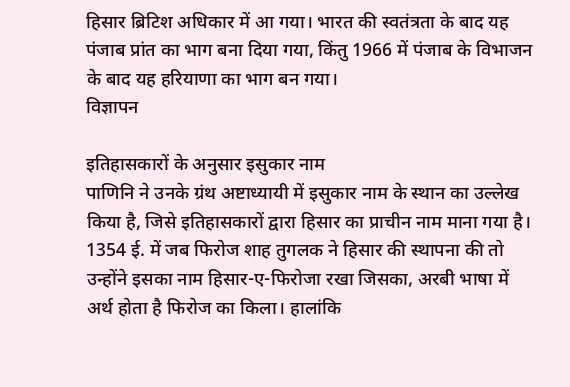हिसार ब्रिटिश अधिकार में आ गया। भारत की स्वतंत्रता के बाद यह पंजाब प्रांत का भाग बना दिया गया, किंतु 1966 में पंजाब के विभाजन के बाद यह हरियाणा का भाग बन गया।
विज्ञापन

इतिहासकारों के अनुसार इसुकार नाम
पाणिनि ने उनके ग्रंथ अष्टाध्यायी में इसुकार नाम के स्थान का उल्लेख किया है, जिसे इतिहासकारों द्वारा हिसार का प्राचीन नाम माना गया है। 1354 ई. में जब फिरोज शाह तुगलक ने हिसार की स्थापना की तो उन्होंने इसका नाम हिसार-ए-फिरोजा रखा जिसका, अरबी भाषा में अर्थ होता है फिरोज का किला। हालांकि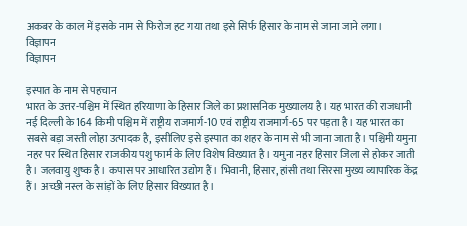अकबर के काल में इसके नाम से फिरोज हट गया तथा इसे सिर्फ हिसार के नाम से जाना जाने लगा।
विज्ञापन
विज्ञापन

इस्पात के नाम से पहचान
भारत के उत्तर-पश्चिम में स्थित हरियाणा के हिसार जिले का प्रशासनिक मुख्यालय है। यह भारत की राजधानी नई दिल्ली के 164 किमी पश्चिम में राष्ट्रीय राजमार्ग-10 एवं राष्ट्रीय राजमार्ग-65 पर पड़ता है। यह भारत का सबसे बड़ा जस्ती लोहा उत्पादक है, इसीलिए इसे इस्पात का शहर के नाम से भी जाना जाता है। पश्चिमी यमुना नहर पर स्थित हिसार राजकीय पशु फार्म के लिए विशेष विख्यात है। यमुना नहर हिसार जिला से होकर जाती है। जलवायु शुष्क है। कपास पर आधारित उद्योग हैं। भिवानी, हिसार, हांसी तथा सिरसा मुख्य व्यापारिक केंद्र हैं। अच्छी नस्ल के सांड़ों के लिए हिसार विख्यात है।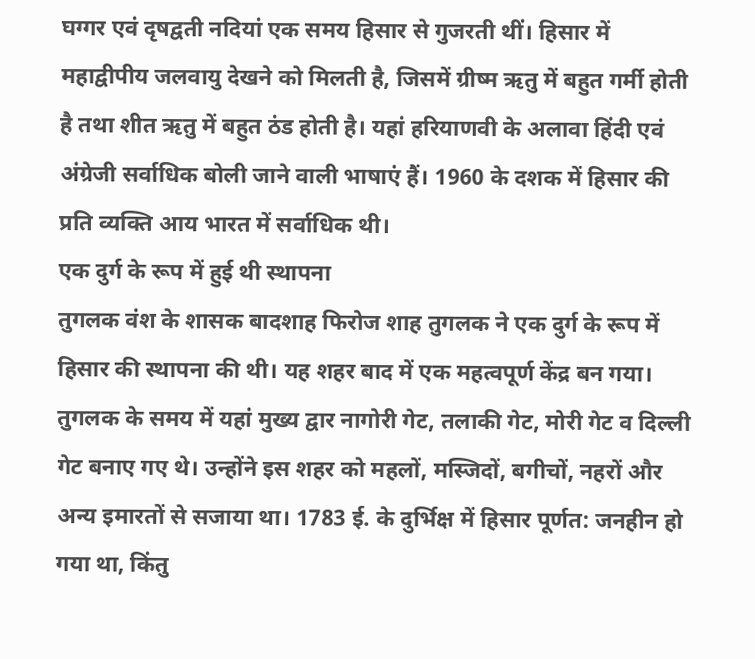घग्गर एवं दृषद्वती नदियां एक समय हिसार से गुजरती थीं। हिसार में महाद्वीपीय जलवायु देखने को मिलती है, जिसमें ग्रीष्म ऋतु में बहुत गर्मी होती है तथा शीत ऋतु में बहुत ठंड होती है। यहां हरियाणवी के अलावा हिंदी एवं अंग्रेजी सर्वाधिक बोली जाने वाली भाषाएं हैं। 1960 के दशक में हिसार की प्रति व्यक्ति आय भारत में सर्वाधिक थी।
एक दुर्ग के रूप में हुई थी स्थापना
तुगलक वंश के शासक बादशाह फिरोज शाह तुगलक ने एक दुर्ग के रूप में हिसार की स्थापना की थी। यह शहर बाद में एक महत्वपूर्ण केंद्र बन गया। तुगलक के समय में यहां मुख्य द्वार नागोरी गेट, तलाकी गेट, मोरी गेट व दिल्ली गेट बनाए गए थे। उन्होंने इस शहर को महलों, मस्जिदों, बगीचों, नहरों और अन्य इमारतों से सजाया था। 1783 ई. के दुर्भिक्ष में हिसार पूर्णत: जनहीन हो गया था, किंतु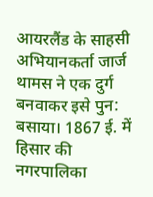आयरलैंड के साहसी अभियानकर्ता जार्ज थामस ने एक दुर्ग बनवाकर इसे पुन: बसाया। 1867 ई. में हिसार की नगरपालिका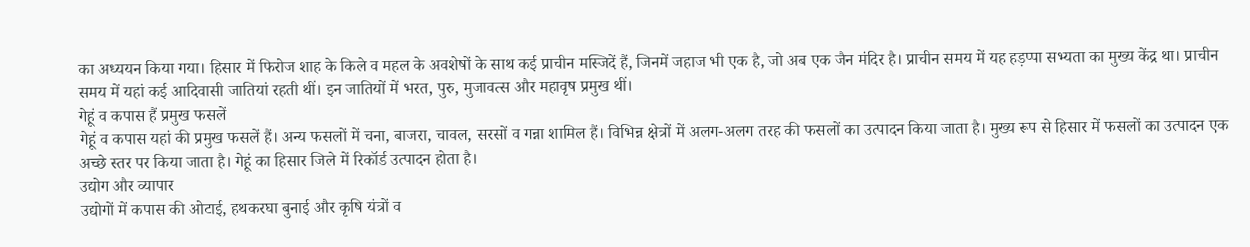का अध्ययन किया गया। हिसार में फिरोज शाह के किले व महल के अवशेषों के साथ कई प्राचीन मस्जिदें हैं, जिनमें जहाज भी एक है, जो अब एक जैन मंदिर है। प्राचीन समय में यह हड़प्पा सभ्यता का मुख्य केंद्र था। प्राचीन समय में यहां कई आदिवासी जातियां रहती थीं। इन जातियों में भरत, पुरु, मुजावत्स और महावृष प्रमुख थीं।
गेहूं व कपास हैं प्रमुख फसलें
गेहूं व कपास यहां की प्रमुख फसलें हैं। अन्य फसलों में चना, बाजरा, चावल, सरसों व गन्ना शामिल हैं। विभिन्न क्षेत्रों में अलग-अलग तरह की फसलों का उत्पादन किया जाता है। मुख्य रूप से हिसार में फसलों का उत्पादन एक अच्छे स्तर पर किया जाता है। गेहूं का हिसार जिले में रिकॉर्ड उत्पादन होता है।
उद्योग और व्यापार
उद्योगों में कपास की ओटाई, हथकरघा बुनाई और कृषि यंत्रों व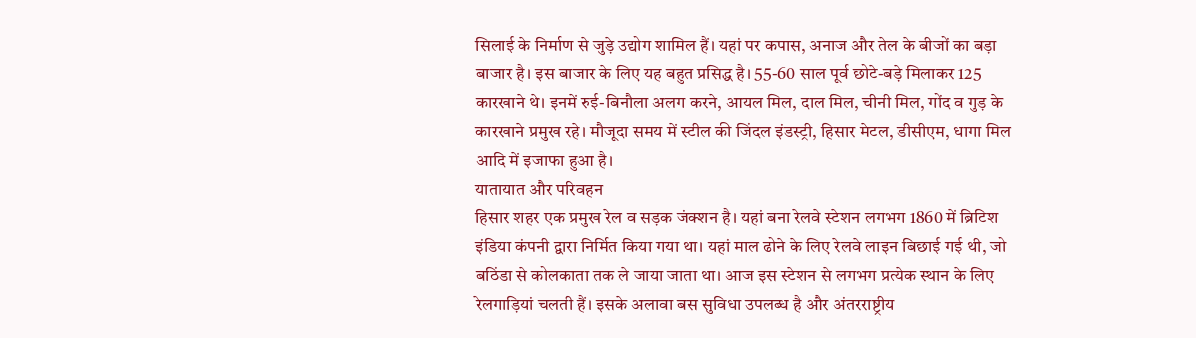सिलाई के निर्माण से जुड़े उद्योग शामिल हैं। यहां पर कपास, अनाज और तेल के बीजों का बड़ा बाजार है। इस बाजार के लिए यह बहुत प्रसिद्ध है। 55-60 साल पूर्व छोटे-बड़े मिलाकर 125 कारखाने थे। इनमें रुई-बिनौला अलग करने, आयल मिल, दाल मिल, चीनी मिल, गोंद व गुड़ के कारखाने प्रमुख रहे। मौजूदा समय में स्टील की जिंदल इंडस्ट्री, हिसार मेटल, डीसीएम, धागा मिल आदि में इजाफा हुआ है।
यातायात और परिवहन
हिसार शहर एक प्रमुख रेल व सड़क जंक्शन है। यहां बना रेलवे स्टेशन लगभग 1860 में ब्रिटिश इंडिया कंपनी द्वारा निर्मित किया गया था। यहां माल ढोने के लिए रेलवे लाइन बिछाई गई थी, जो बठिंडा से कोलकाता तक ले जाया जाता था। आज इस स्टेशन से लगभग प्रत्येक स्थान के लिए रेलगाड़ियां चलती हैं। इसके अलावा बस सुविधा उपलब्ध है और अंतरराष्ट्रीय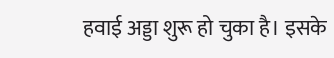हवाई अड्डा शुरू हो चुका है। इसके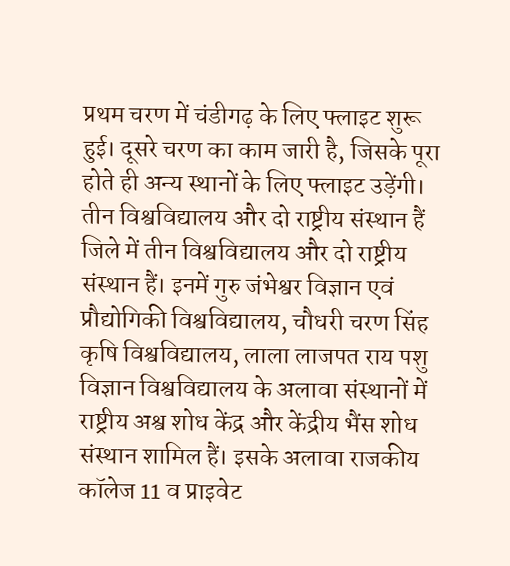प्रथम चरण में चंडीगढ़ के लिए फ्लाइट शुरू हुई। दूसरे चरण का काम जारी है, जिसके पूरा होते ही अन्य स्थानों के लिए फ्लाइट उड़ेंगी।
तीन विश्वविद्यालय और दो राष्ट्रीय संस्थान हैं
जिले में तीन विश्वविद्यालय और दो राष्ट्रीय संस्थान हैं। इनमें गुरु जंभेश्वर विज्ञान एवं प्रौद्योगिकी विश्वविद्यालय, चौधरी चरण सिंह कृषि विश्वविद्यालय, लाला लाजपत राय पशु विज्ञान विश्वविद्यालय के अलावा संस्थानों में राष्ट्रीय अश्व शोध केंद्र और केंद्रीय भैंस शोध संस्थान शामिल हैं। इसके अलावा राजकीय कॉलेज 11 व प्राइवेट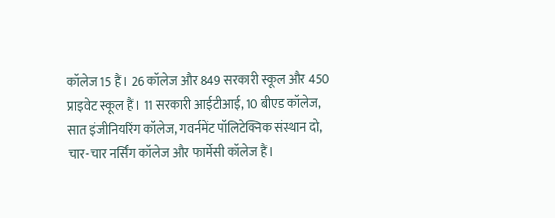कॉलेज 15 हैं। 26 कॉलेज और 849 सरकारी स्कूल और 450 प्राइवेट स्कूल हैं। 11 सरकारी आईटीआई, 10 बीएड कॉलेज, सात इंजीनियरिंग कॉलेज, गवर्नमेंट पॉलिटेक्निक संस्थान दो, चार-चार नर्सिंग कॉलेज और फार्मेसी कॉलेज हैं।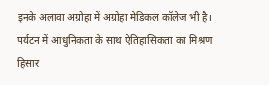इनके अलावा अग्रोहा में अग्रोहा मेडिकल कॉलेज भी है।
पर्यटन में आधुनिकता के साथ ऐतिहासिकता का मिश्रण
हिसार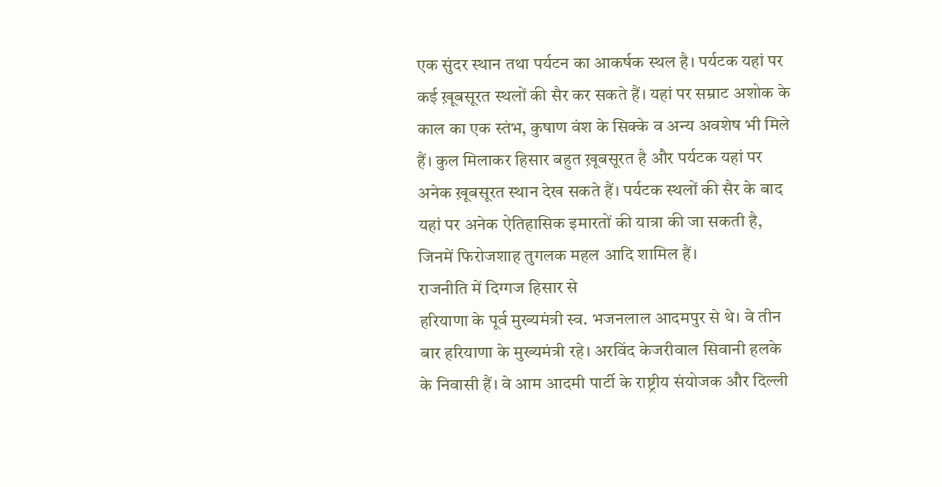एक सुंदर स्थान तथा पर्यटन का आकर्षक स्थल है। पर्यटक यहां पर कई ख़ूबसूरत स्थलों की सैर कर सकते हैं। यहां पर सम्राट अशोक के काल का एक स्तंभ, कुषाण वंश के सिक्के व अन्य अवशेष भी मिले हैं। कुल मिलाकर हिसार बहुत ख़ूबसूरत है और पर्यटक यहां पर अनेक ख़ूबसूरत स्थान देख सकते हैं। पर्यटक स्थलों की सैर के बाद यहां पर अनेक ऐतिहासिक इमारतों की यात्रा की जा सकती है, जिनमें फिरोजशाह तुगलक महल आदि शामिल हैं।
राजनीति में दिग्गज हिसार से
हरियाणा के पूर्व मुख्यमंत्री स्व. भजनलाल आदमपुर से थे। वे तीन बार हरियाणा के मुख्यमंत्री रहे। अरविंद केजरीवाल सिवानी हलके के निवासी हैं। वे आम आदमी पार्टी के राष्ट्रीय संयोजक और दिल्ली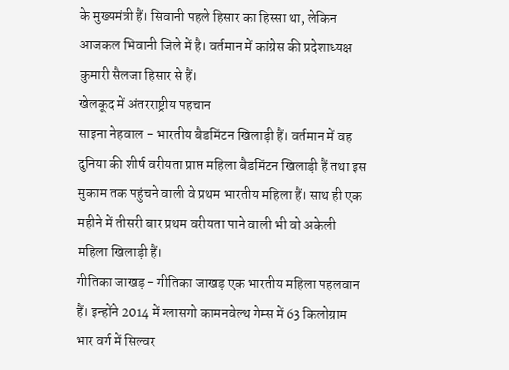के मुख्यमंत्री हैं। सिवानी पहले हिसार का हिस्सा था, लेकिन आजकल भिवानी जिले में है। वर्तमान में कांग्रेस की प्रदेशाध्यक्ष कुमारी सैलजा हिसार से हैं।
खेलकूद में अंतरराष्ट्रीय पहचान
साइना नेहवाल - भारतीय बैडमिंटन खिलाड़ी हैं। वर्तमान में वह दुनिया की शीर्ष वरीयता प्राप्त महिला बैडमिंटन खिलाड़ी हैं तथा इस मुकाम तक पहुंचने वाली वे प्रथम भारतीय महिला हैं। साथ ही एक महीने में तीसरी बार प्रथम वरीयता पाने वाली भी वो अकेली महिला खिलाड़ी हैं।
गीतिका जाखड़ - गीतिका जाखड़ एक भारतीय महिला पहलवान हैं। इन्होंने 2014 में ग्लासगो कामनवेल्थ गेम्स में 63 किलोग्राम भार वर्ग में सिल्वर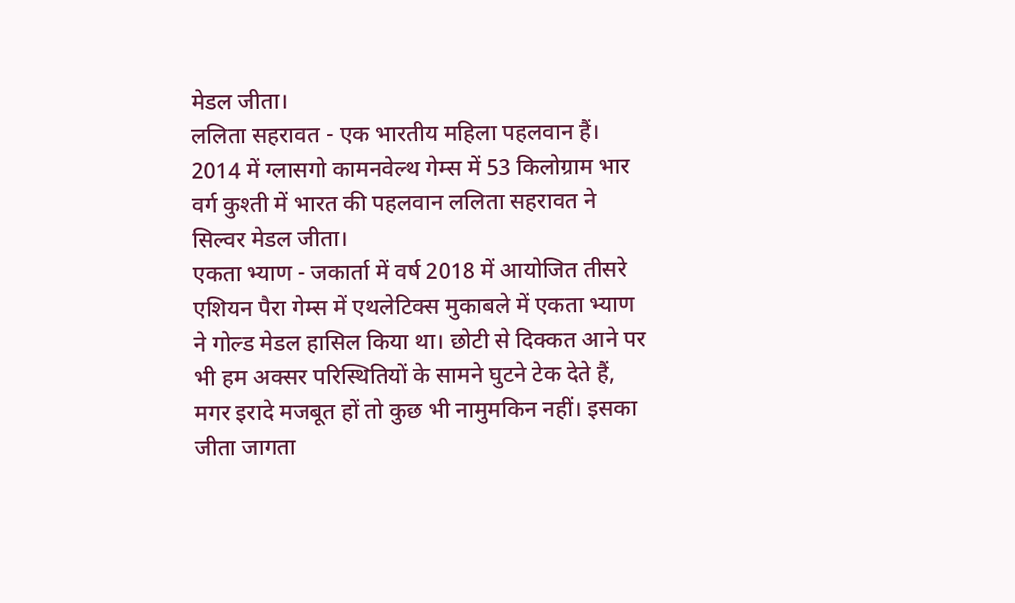मेडल जीता।
ललिता सहरावत - एक भारतीय महिला पहलवान हैं। 2014 में ग्लासगो कामनवेल्थ गेम्स में 53 किलोग्राम भार वर्ग कुश्ती में भारत की पहलवान ललिता सहरावत ने सिल्वर मेडल जीता।
एकता भ्याण - जकार्ता में वर्ष 2018 में आयोजित तीसरे एशियन पैरा गेम्स में एथलेटिक्स मुकाबले में एकता भ्याण ने गोल्ड मेडल हासिल किया था। छोटी से दिक्कत आने पर भी हम अक्सर परिस्थितियों के सामने घुटने टेक देते हैं, मगर इरादे मजबूत हों तो कुछ भी नामुमकिन नहीं। इसका जीता जागता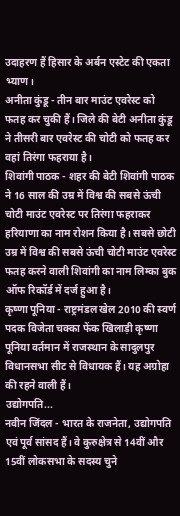उदाहरण हैं हिसार के अर्बन एस्टेट की एकता भ्याण।
अनीता कुंडू - तीन बार माउंट एवरेस्ट को फतह कर चुकी हैं। जिले की बेटी अनीता कुंडू ने तीसरी बार एवरेस्ट की चोटी को फतह कर वहां तिरंगा फहराया है।
शिवांगी पाठक - शहर की बेटी शिवांगी पाठक ने 16 साल की उम्र में विश्व की सबसे ऊंची चोटी माउंट एवरेस्ट पर तिरंगा फहराकर हरियाणा का नाम रोशन किया है। सबसे छोटी उम्र में विश्व की सबसे ऊंची चोटी माउंट एवरेस्ट फतह करने वाली शिवांगी का नाम लिम्का बुक ऑफ रिकॉर्ड में दर्ज हुआ है।
कृष्णा पूनिया - राष्ट्रमंडल खेल 2010 की स्वर्ण पदक विजेता चक्का फेंक खिलाड़ी कृष्णा पूनिया वर्तमान में राजस्थान के सादुलपुर विधानसभा सीट से विधायक हैं। यह अग्रोहा की रहने वाली हैं।
उद्योगपति...
नवीन जिंदल - भारत के राजनेता, उद्योगपति एवं पूर्व सांसद हैं। वे कुरुक्षेत्र से 14वीं और 15वीं लोकसभा के सदस्य चुने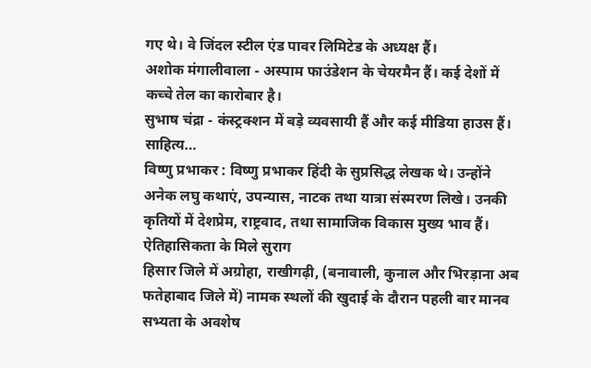गए थे। वे जिंदल स्टील एंड पावर लिमिटेड के अध्यक्ष हैं।
अशोक मंगालीवाला - अस्पाम फाउंडेशन के चेयरमैन हैं। कई देशों में कच्चे तेल का कारोबार है।
सुभाष चंद्रा - कंस्ट्रक्शन में बड़े व्यवसायी हैं और कई मीडिया हाउस हैं।
साहित्य...
विष्णु प्रभाकर : विष्णु प्रभाकर हिंदी के सुप्रसिद्ध लेखक थे। उन्होंने अनेक लघु कथाएं, उपन्यास, नाटक तथा यात्रा संस्मरण लिखे। उनकी कृतियों में देशप्रेम, राष्ट्रवाद, तथा सामाजिक विकास मुख्य भाव हैं।
ऐतिहासिकता के मिले सुराग
हिसार जिले में अग्रोहा, राखीगढ़ी, (बनावाली, कुनाल और भिरड़ाना अब फतेहाबाद जिले में) नामक स्थलों की खुदाई के दौरान पहली बार मानव सभ्यता के अवशेष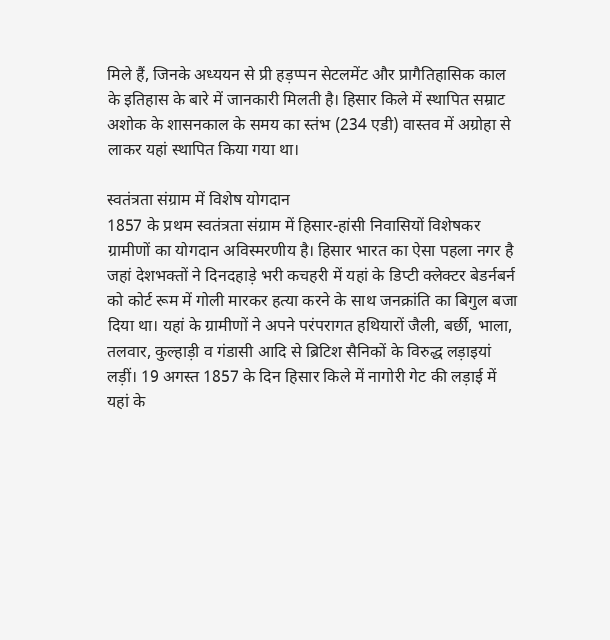मिले हैं, जिनके अध्ययन से प्री हड़प्पन सेटलमेंट और प्रागैतिहासिक काल के इतिहास के बारे में जानकारी मिलती है। हिसार किले में स्थापित सम्राट अशोक के शासनकाल के समय का स्तंभ (234 एडी) वास्तव में अग्रोहा से लाकर यहां स्थापित किया गया था।

स्वतंत्रता संग्राम में विशेष योगदान
1857 के प्रथम स्वतंत्रता संग्राम में हिसार-हांसी निवासियों विशेषकर ग्रामीणों का योगदान अविस्मरणीय है। हिसार भारत का ऐसा पहला नगर है जहां देशभक्तों ने दिनदहाड़े भरी कचहरी में यहां के डिप्टी क्लेक्टर बेडर्नबर्न को कोर्ट रूम में गोली मारकर हत्या करने के साथ जनक्रांति का बिगुल बजा दिया था। यहां के ग्रामीणों ने अपने परंपरागत हथियारों जैली, बर्छी, भाला, तलवार, कुल्हाड़ी व गंडासी आदि से ब्रिटिश सैनिकों के विरुद्ध लड़ाइयां लड़ीं। 19 अगस्त 1857 के दिन हिसार किले में नागोरी गेट की लड़ाई में यहां के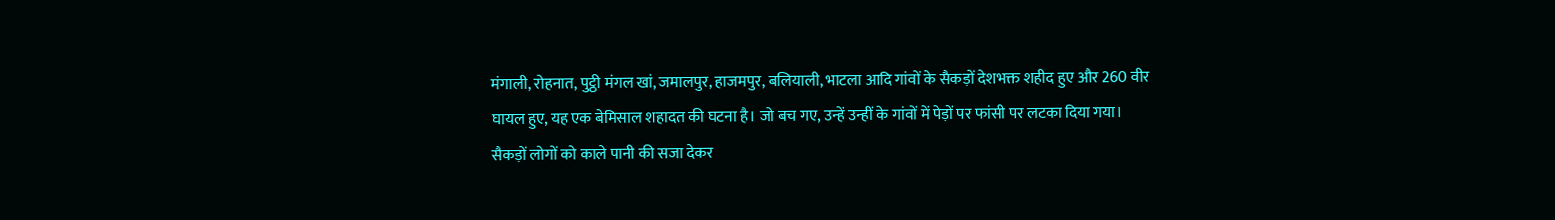मंगाली, रोहनात, पुट्ठी मंगल खां, जमालपुर, हाजमपुर, बलियाली, भाटला आदि गांवों के सैकड़ों देशभक्त शहीद हुए और 260 वीर घायल हुए, यह एक बेमिसाल शहादत की घटना है। जो बच गए, उन्हें उन्हीं के गांवों में पेड़ों पर फांसी पर लटका दिया गया। सैकड़ों लोगों को काले पानी की सजा देकर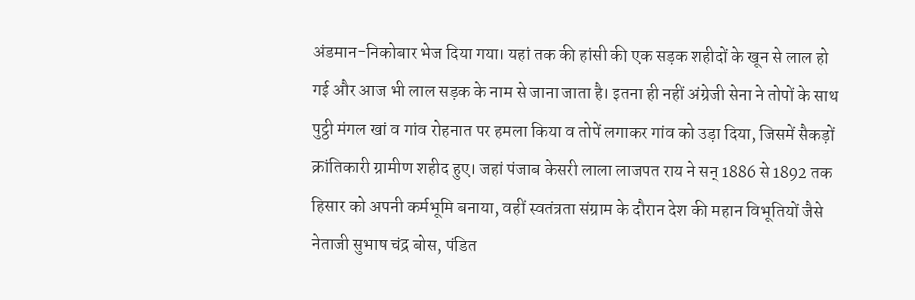अंडमान-निकोबार भेज दिया गया। यहां तक की हांसी की एक सड़क शहीदों के खून से लाल हो गई और आज भी लाल सड़क के नाम से जाना जाता है। इतना ही नहीं अंग्रेजी सेना ने तोपों के साथ पुट्ठी मंगल खां व गांव रोहनात पर हमला किया व तोपें लगाकर गांव को उड़ा दिया, जिसमें सैकड़ों क्रांतिकारी ग्रामीण शहीद हुए। जहां पंजाब केसरी लाला लाजपत राय ने सन् 1886 से 1892 तक हिसार को अपनी कर्मभूमि बनाया, वहीं स्वतंत्रता संग्राम के दौरान देश की महान विभूतियों जैसे नेताजी सुभाष चंद्र बोस, पंडित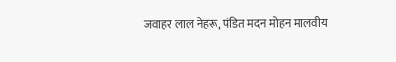जवाहर लाल नेहरू, पंडित मदन मोहन मालवीय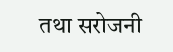तथा सरोजनी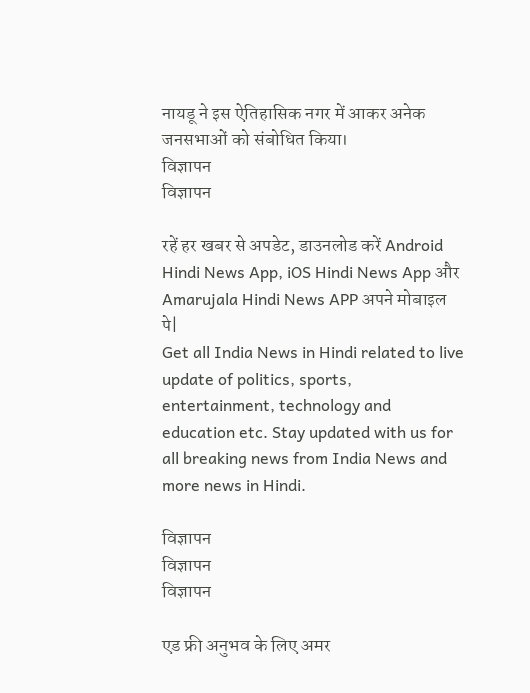नायडू ने इस ऐतिहासिक नगर में आकर अनेक जनसभाओं को संबोधित किया।
विज्ञापन
विज्ञापन

रहें हर खबर से अपडेट, डाउनलोड करें Android Hindi News App, iOS Hindi News App और Amarujala Hindi News APP अपने मोबाइल पे|
Get all India News in Hindi related to live update of politics, sports, entertainment, technology and education etc. Stay updated with us for all breaking news from India News and more news in Hindi.

विज्ञापन
विज्ञापन
विज्ञापन

एड फ्री अनुभव के लिए अमर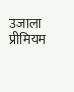उजाला प्रीमियम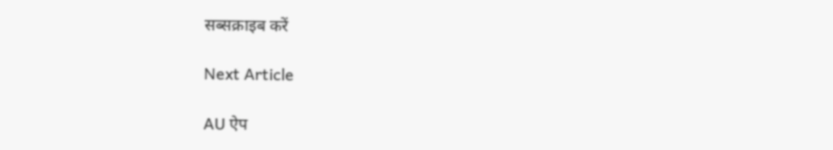सब्सक्राइब करें

Next Article

AU ऐप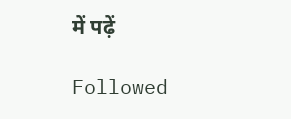में पढ़ें

Followed